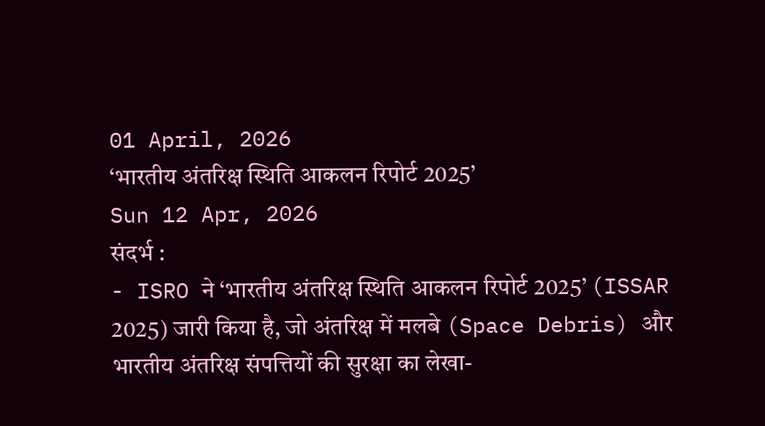01 April, 2026
‘भारतीय अंतरिक्ष स्थिति आकलन रिपोर्ट 2025’
Sun 12 Apr, 2026
संदर्भ :
- ISRO ने ‘भारतीय अंतरिक्ष स्थिति आकलन रिपोर्ट 2025’ (ISSAR 2025) जारी किया है, जो अंतरिक्ष में मलबे (Space Debris) और भारतीय अंतरिक्ष संपत्तियों की सुरक्षा का लेखा-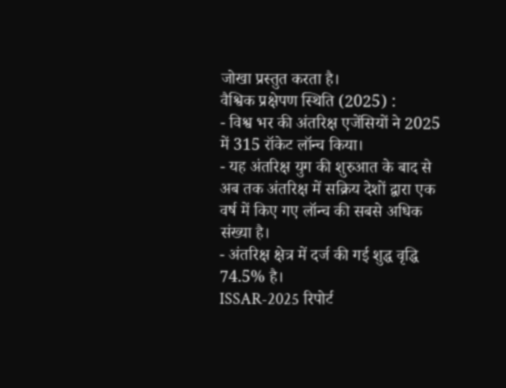जोखा प्रस्तुत करता है।
वैश्विक प्रक्षेपण स्थिति (2025) :
- विश्व भर की अंतरिक्ष एजेंसियों ने 2025 में 315 रॉकेट लॉन्च किया।
- यह अंतरिक्ष युग की शुरुआत के बाद से अब तक अंतरिक्ष में सक्रिय देशों द्वारा एक वर्ष में किए गए लॉन्च की सबसे अधिक संख्या है।
- अंतरिक्ष क्षेत्र में दर्ज की गई शुद्ध वृद्धि 74.5% है।
ISSAR-2025 रिपोर्ट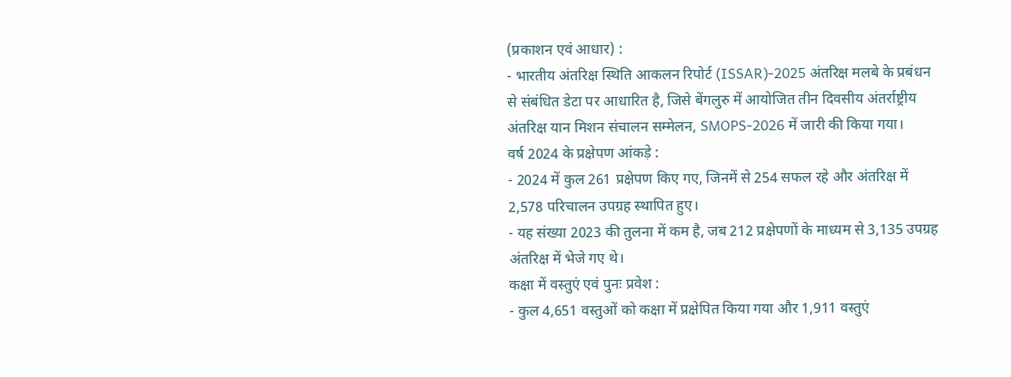(प्रकाशन एवं आधार) :
- भारतीय अंतरिक्ष स्थिति आकलन रिपोर्ट (ISSAR)-2025 अंतरिक्ष मलबे के प्रबंधन से संबंधित डेटा पर आधारित है, जिसे बेंगलुरु में आयोजित तीन दिवसीय अंतर्राष्ट्रीय अंतरिक्ष यान मिशन संचालन सम्मेलन, SMOPS-2026 में जारी की किया गया।
वर्ष 2024 के प्रक्षेपण आंकड़े :
- 2024 में कुल 261 प्रक्षेपण किए गए, जिनमें से 254 सफल रहे और अंतरिक्ष में 2,578 परिचालन उपग्रह स्थापित हुए।
- यह संख्या 2023 की तुलना में कम है, जब 212 प्रक्षेपणों के माध्यम से 3,135 उपग्रह अंतरिक्ष में भेजे गए थे।
कक्षा में वस्तुएं एवं पुनः प्रवेश :
- कुल 4,651 वस्तुओं को कक्षा में प्रक्षेपित किया गया और 1,911 वस्तुएं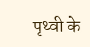पृथ्वी के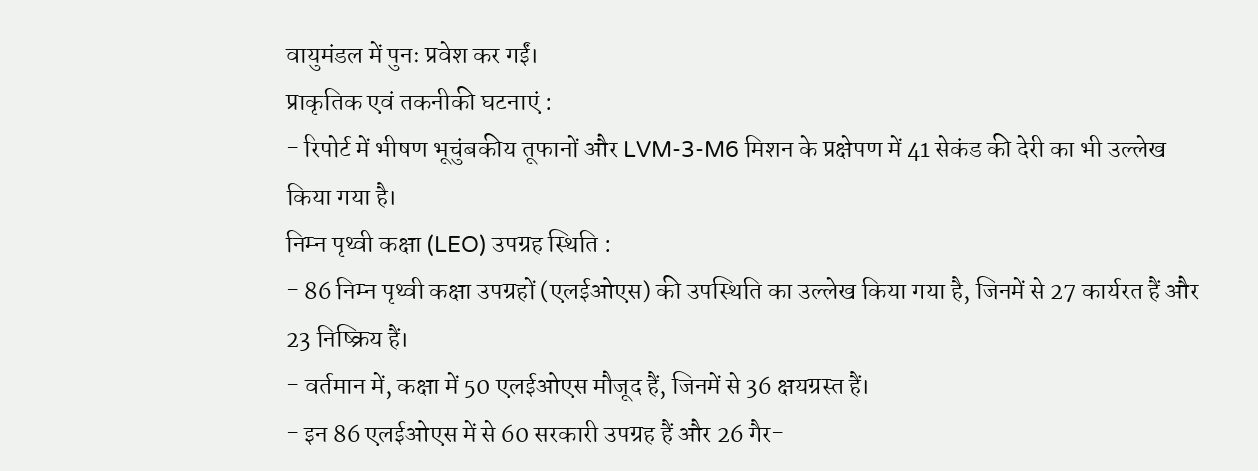वायुमंडल में पुनः प्रवेश कर गईं।
प्राकृतिक एवं तकनीकी घटनाएं :
- रिपोर्ट में भीषण भूचुंबकीय तूफानों और LVM-3-M6 मिशन के प्रक्षेपण में 41 सेकंड की देरी का भी उल्लेख किया गया है।
निम्न पृथ्वी कक्षा (LEO) उपग्रह स्थिति :
- 86 निम्न पृथ्वी कक्षा उपग्रहों (एलईओएस) की उपस्थिति का उल्लेख किया गया है, जिनमें से 27 कार्यरत हैं और 23 निष्क्रिय हैं।
- वर्तमान में, कक्षा में 50 एलईओएस मौजूद हैं, जिनमें से 36 क्षयग्रस्त हैं।
- इन 86 एलईओएस में से 60 सरकारी उपग्रह हैं और 26 गैर-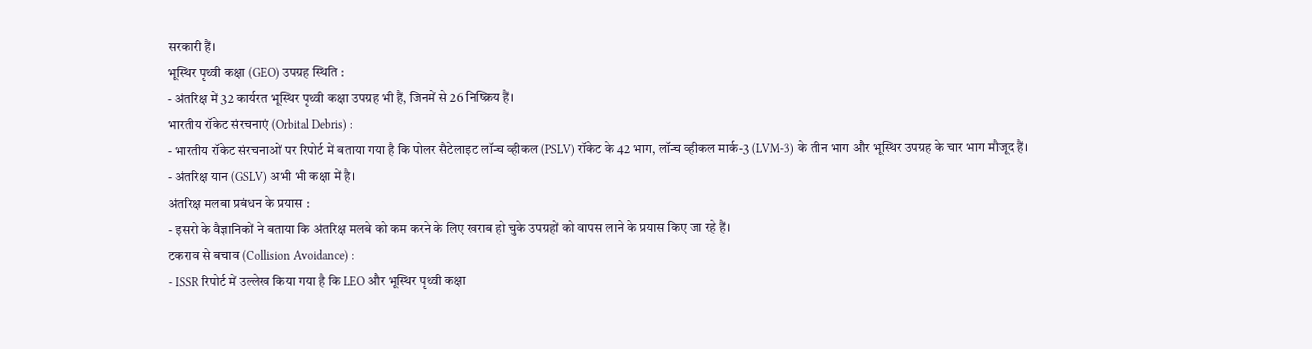सरकारी हैं।
भूस्थिर पृथ्वी कक्षा (GEO) उपग्रह स्थिति :
- अंतरिक्ष में 32 कार्यरत भूस्थिर पृथ्वी कक्षा उपग्रह भी हैं, जिनमें से 26 निष्क्रिय हैं।
भारतीय रॉकेट संरचनाएं (Orbital Debris) :
- भारतीय रॉकेट संरचनाओं पर रिपोर्ट में बताया गया है कि पोलर सैटेलाइट लॉन्च व्हीकल (PSLV) रॉकेट के 42 भाग, लॉन्च व्हीकल मार्क-3 (LVM-3) के तीन भाग और भूस्थिर उपग्रह के चार भाग मौजूद हैं।
- अंतरिक्ष यान (GSLV) अभी भी कक्षा में है।
अंतरिक्ष मलबा प्रबंधन के प्रयास :
- इसरो के वैज्ञानिकों ने बताया कि अंतरिक्ष मलबे को कम करने के लिए खराब हो चुके उपग्रहों को वापस लाने के प्रयास किए जा रहे हैं।
टकराव से बचाव (Collision Avoidance) :
- ISSR रिपोर्ट में उल्लेख किया गया है कि LEO और भूस्थिर पृथ्वी कक्षा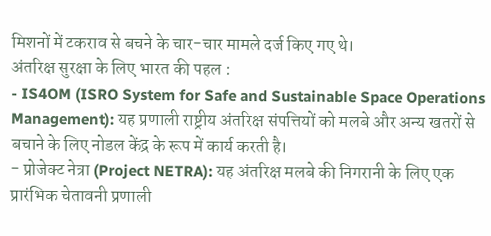मिशनों में टकराव से बचने के चार-चार मामले दर्ज किए गए थे।
अंतरिक्ष सुरक्षा के लिए भारत की पहल :
- IS4OM (ISRO System for Safe and Sustainable Space Operations Management): यह प्रणाली राष्ट्रीय अंतरिक्ष संपत्तियों को मलबे और अन्य खतरों से बचाने के लिए नोडल केंद्र के रूप में कार्य करती है।
- प्रोजेक्ट नेत्रा (Project NETRA): यह अंतरिक्ष मलबे की निगरानी के लिए एक प्रारंभिक चेतावनी प्रणाली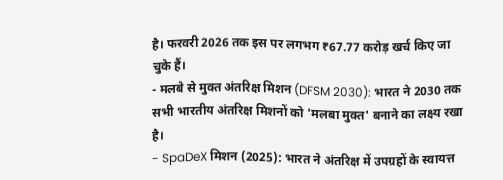है। फरवरी 2026 तक इस पर लगभग ₹67.77 करोड़ खर्च किए जा चुके हैं।
- मलबे से मुक्त अंतरिक्ष मिशन (DFSM 2030): भारत ने 2030 तक सभी भारतीय अंतरिक्ष मिशनों को 'मलबा मुक्त' बनाने का लक्ष्य रखा है।
- SpaDeX मिशन (2025): भारत ने अंतरिक्ष में उपग्रहों के स्वायत्त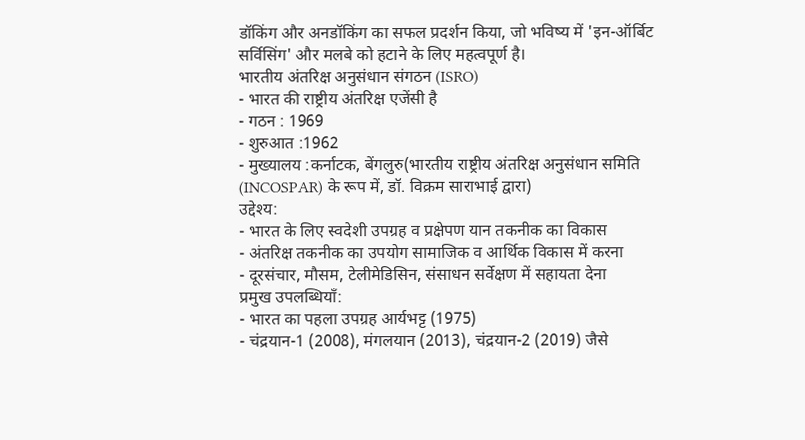डॉकिंग और अनडॉकिंग का सफल प्रदर्शन किया, जो भविष्य में 'इन-ऑर्बिट सर्विसिंग' और मलबे को हटाने के लिए महत्वपूर्ण है।
भारतीय अंतरिक्ष अनुसंधान संगठन (ISRO)
- भारत की राष्ट्रीय अंतरिक्ष एजेंसी है
- गठन : 1969
- शुरुआत :1962
- मुख्यालय :कर्नाटक, बेंगलुरु(भारतीय राष्ट्रीय अंतरिक्ष अनुसंधान समिति (INCOSPAR) के रूप में, डॉ. विक्रम साराभाई द्वारा)
उद्देश्य:
- भारत के लिए स्वदेशी उपग्रह व प्रक्षेपण यान तकनीक का विकास
- अंतरिक्ष तकनीक का उपयोग सामाजिक व आर्थिक विकास में करना
- दूरसंचार, मौसम, टेलीमेडिसिन, संसाधन सर्वेक्षण में सहायता देना
प्रमुख उपलब्धियाँ:
- भारत का पहला उपग्रह आर्यभट्ट (1975)
- चंद्रयान-1 (2008), मंगलयान (2013), चंद्रयान-2 (2019) जैसे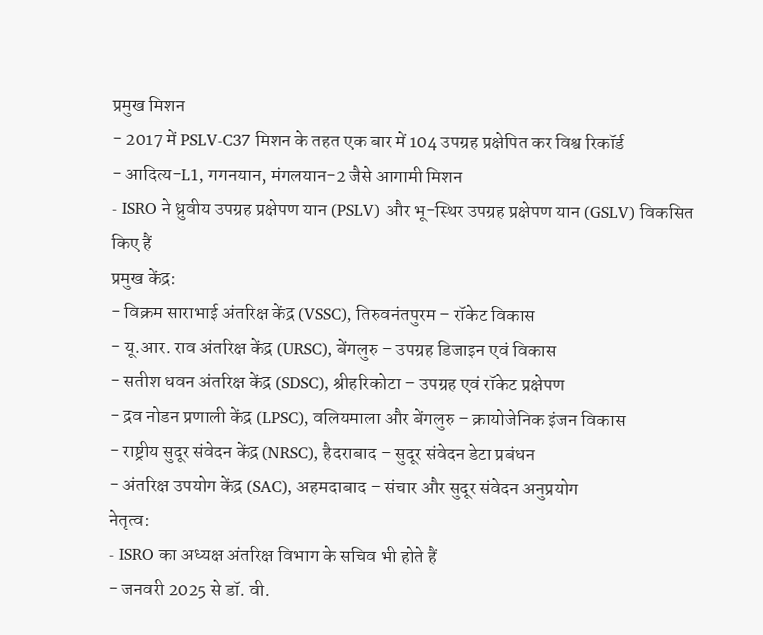प्रमुख मिशन
- 2017 में PSLV-C37 मिशन के तहत एक बार में 104 उपग्रह प्रक्षेपित कर विश्व रिकॉर्ड
- आदित्य-L1, गगनयान, मंगलयान-2 जैसे आगामी मिशन
- ISRO ने ध्रुवीय उपग्रह प्रक्षेपण यान (PSLV) और भू-स्थिर उपग्रह प्रक्षेपण यान (GSLV) विकसित किए हैं
प्रमुख केंद्र:
- विक्रम साराभाई अंतरिक्ष केंद्र (VSSC), तिरुवनंतपुरम – रॉकेट विकास
- यू.आर. राव अंतरिक्ष केंद्र (URSC), बेंगलुरु – उपग्रह डिजाइन एवं विकास
- सतीश धवन अंतरिक्ष केंद्र (SDSC), श्रीहरिकोटा – उपग्रह एवं रॉकेट प्रक्षेपण
- द्रव नोडन प्रणाली केंद्र (LPSC), वलियमाला और बेंगलुरु – क्रायोजेनिक इंजन विकास
- राष्ट्रीय सुदूर संवेदन केंद्र (NRSC), हैदराबाद – सुदूर संवेदन डेटा प्रबंधन
- अंतरिक्ष उपयोग केंद्र (SAC), अहमदाबाद – संचार और सुदूर संवेदन अनुप्रयोग
नेतृत्व:
- ISRO का अध्यक्ष अंतरिक्ष विभाग के सचिव भी होते हैं
- जनवरी 2025 से डॉ. वी.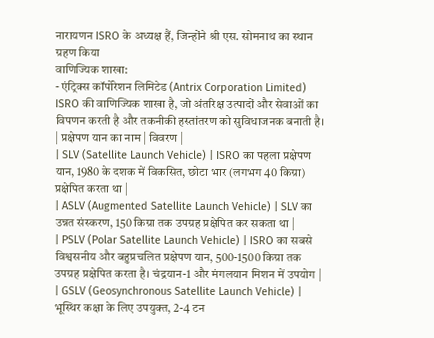नारायणन ISRO के अध्यक्ष हैं, जिन्होंने श्री एस. सोमनाथ का स्थान ग्रहण किया
वाणिज्यिक शाखा:
- एंट्रिक्स कॉर्पोरेशन लिमिटेड (Antrix Corporation Limited) ISRO की वाणिज्यिक शाखा है, जो अंतरिक्ष उत्पादों और सेवाओं का विपणन करती है और तकनीकी हस्तांतरण को सुविधाजनक बनाती है।
| प्रक्षेपण यान का नाम | विवरण |
| SLV (Satellite Launch Vehicle) | ISRO का पहला प्रक्षेपण यान, 1980 के दशक में विकसित, छोटा भार (लगभग 40 किग्रा) प्रक्षेपित करता था |
| ASLV (Augmented Satellite Launch Vehicle) | SLV का उन्नत संस्करण, 150 किग्रा तक उपग्रह प्रक्षेपित कर सकता था |
| PSLV (Polar Satellite Launch Vehicle) | ISRO का सबसे विश्वसनीय और बहुप्रचलित प्रक्षेपण यान, 500-1500 किग्रा तक उपग्रह प्रक्षेपित करता है। चंद्रयान-1 और मंगलयान मिशन में उपयोग |
| GSLV (Geosynchronous Satellite Launch Vehicle) | भूस्थिर कक्षा के लिए उपयुक्त, 2-4 टन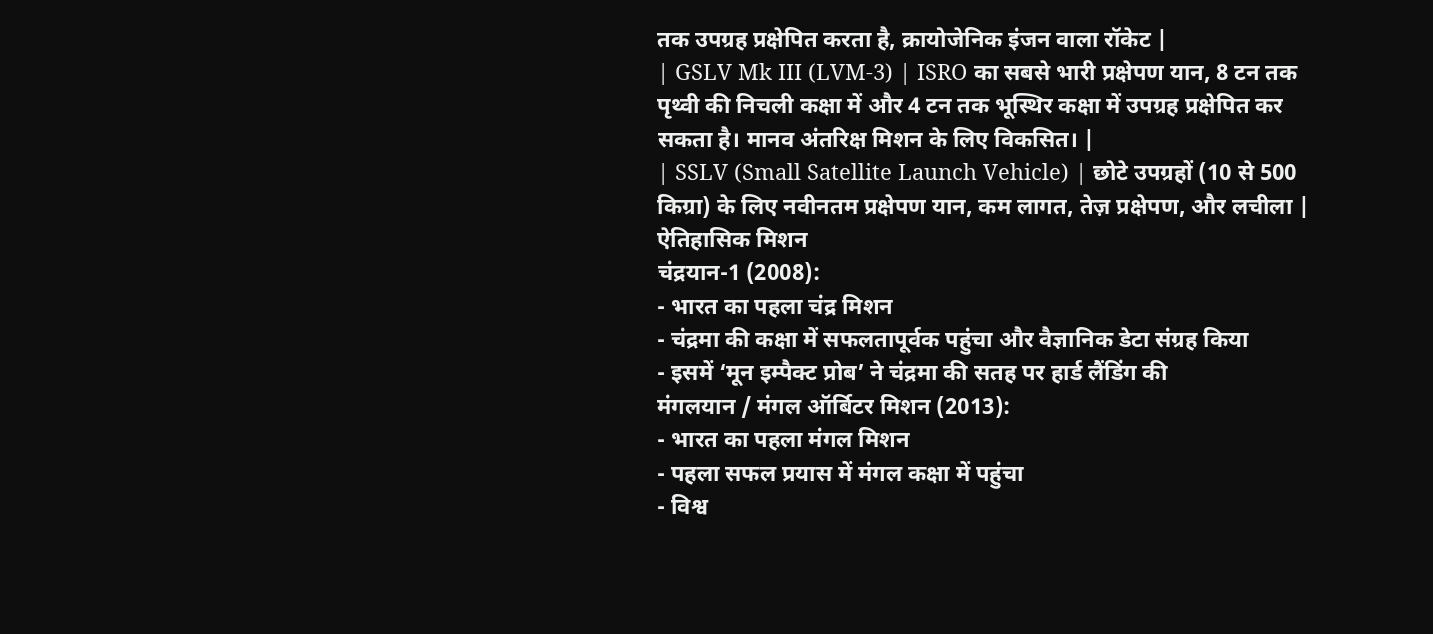तक उपग्रह प्रक्षेपित करता है, क्रायोजेनिक इंजन वाला रॉकेट |
| GSLV Mk III (LVM-3) | ISRO का सबसे भारी प्रक्षेपण यान, 8 टन तक पृथ्वी की निचली कक्षा में और 4 टन तक भूस्थिर कक्षा में उपग्रह प्रक्षेपित कर सकता है। मानव अंतरिक्ष मिशन के लिए विकसित। |
| SSLV (Small Satellite Launch Vehicle) | छोटे उपग्रहों (10 से 500 किग्रा) के लिए नवीनतम प्रक्षेपण यान, कम लागत, तेज़ प्रक्षेपण, और लचीला |
ऐतिहासिक मिशन
चंद्रयान-1 (2008):
- भारत का पहला चंद्र मिशन
- चंद्रमा की कक्षा में सफलतापूर्वक पहुंचा और वैज्ञानिक डेटा संग्रह किया
- इसमें ‘मून इम्पैक्ट प्रोब’ ने चंद्रमा की सतह पर हार्ड लैंडिंग की
मंगलयान / मंगल ऑर्बिटर मिशन (2013):
- भारत का पहला मंगल मिशन
- पहला सफल प्रयास में मंगल कक्षा में पहुंचा
- विश्व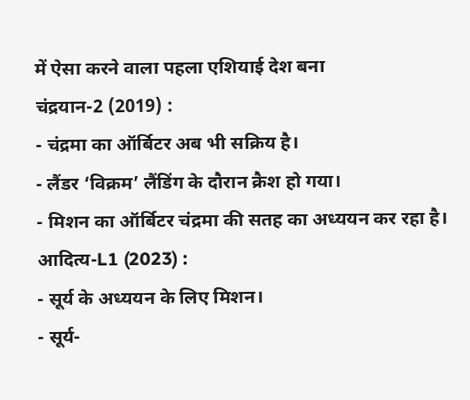में ऐसा करने वाला पहला एशियाई देश बना
चंद्रयान-2 (2019) :
- चंद्रमा का ऑर्बिटर अब भी सक्रिय है।
- लैंडर ‘विक्रम’ लैंडिंग के दौरान क्रैश हो गया।
- मिशन का ऑर्बिटर चंद्रमा की सतह का अध्ययन कर रहा है।
आदित्य-L1 (2023) :
- सूर्य के अध्ययन के लिए मिशन।
- सूर्य-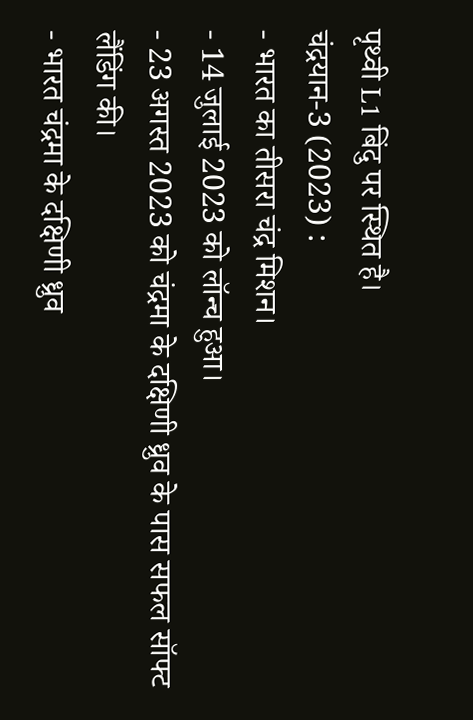पृथ्वी L1 बिंदु पर स्थित है।
चंद्रयान-3 (2023) :
- भारत का तीसरा चंद्र मिशन।
- 14 जुलाई 2023 को लॉन्च हुआ।
- 23 अगस्त 2023 को चंद्रमा के दक्षिणी ध्रुव के पास सफल सॉफ्ट लैंडिंग की।
- भारत चंद्रमा के दक्षिणी ध्रुव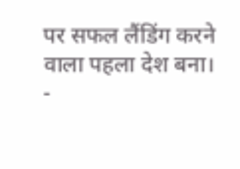पर सफल लैंडिंग करने वाला पहला देश बना।
-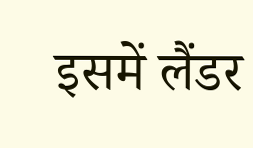इसमें लैंडर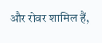और रोवर शामिल हैं,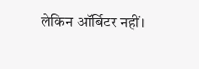लेकिन ऑर्बिटर नहीं।